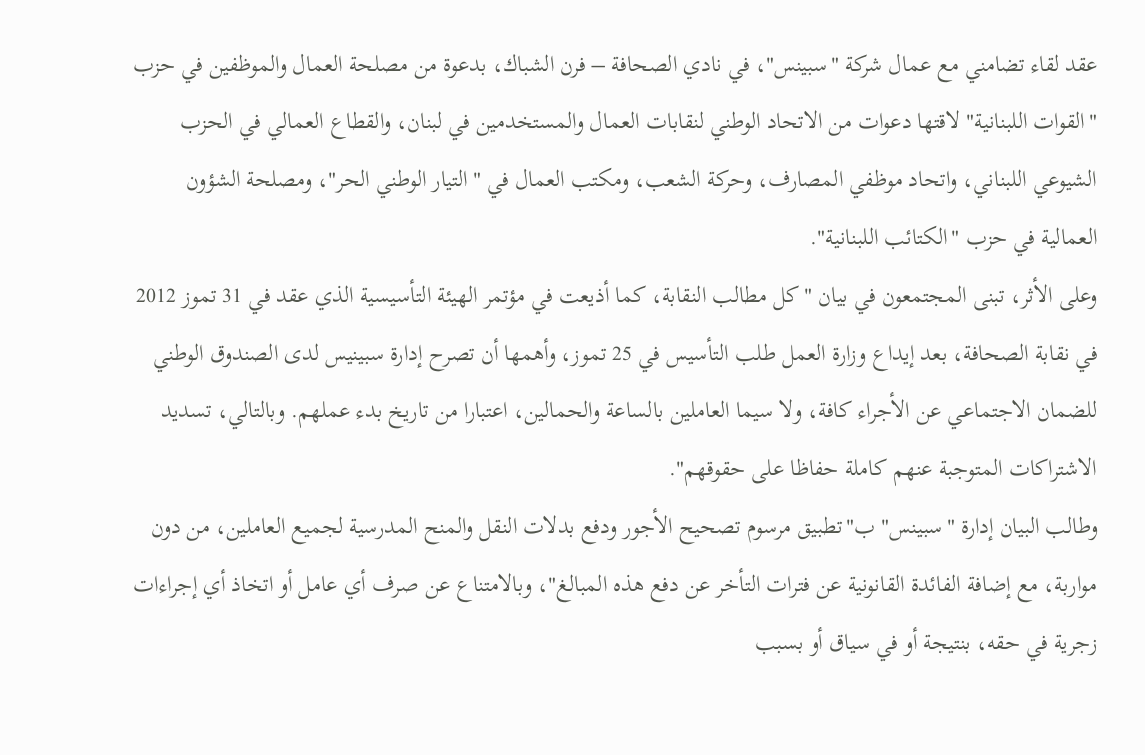عقد لقاء تضامني مع عمال شركة "سبينس"، في نادي الصحافة – فرن الشباك، بدعوة من مصلحة العمال والموظفين في حزب "القوات اللبنانية" لاقتها دعوات من الاتحاد الوطني لنقابات العمال والمستخدمين في لبنان، والقطاع العمالي في الحزب الشيوعي اللبناني، واتحاد موظفي المصارف، وحركة الشعب، ومكتب العمال في "التيار الوطني الحر"، ومصلحة الشؤون العمالية في حزب "الكتائب اللبنانية".
وعلى الأثر، تبنى المجتمعون في بيان "كل مطالب النقابة، كما أذيعت في مؤتمر الهيئة التأسيسية الذي عقد في 31 تموز 2012 في نقابة الصحافة، بعد إيداع وزارة العمل طلب التأسيس في 25 تموز، وأهمها أن تصرح إدارة سبينيس لدى الصندوق الوطني للضمان الاجتماعي عن الأجراء كافة، ولا سيما العاملين بالساعة والحمالين، اعتبارا من تاريخ بدء عملهم. وبالتالي، تسديد الاشتراكات المتوجبة عنهم كاملة حفاظا على حقوقهم".
وطالب البيان إدارة "سبينس" ب"تطبيق مرسوم تصحيح الأجور ودفع بدلات النقل والمنح المدرسية لجميع العاملين، من دون مواربة، مع إضافة الفائدة القانونية عن فترات التأخر عن دفع هذه المبالغ"، وبالامتناع عن صرف أي عامل أو اتخاذ أي إجراءات زجرية في حقه، بنتيجة أو في سياق أو بسبب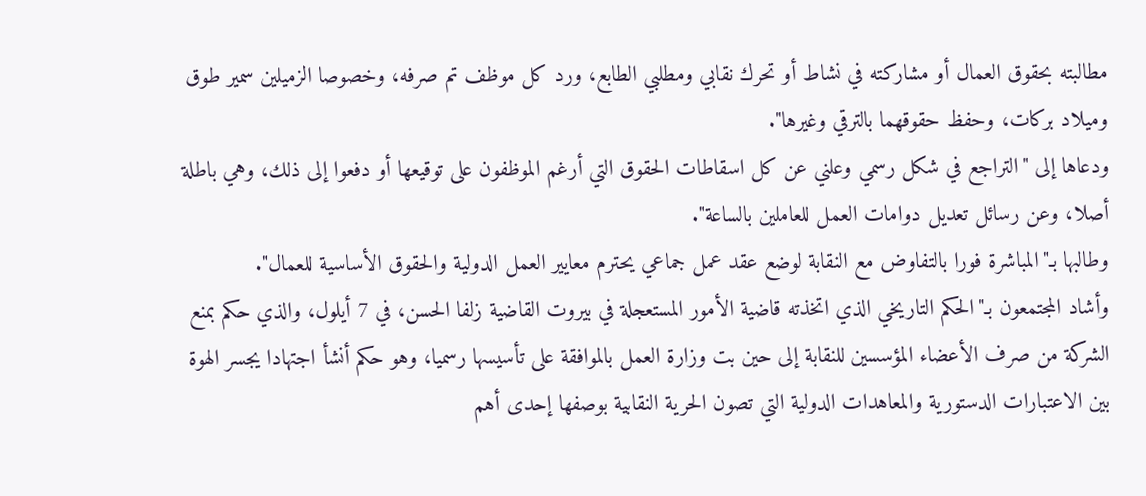مطالبته بحقوق العمال أو مشاركته في نشاط أو تحرك نقابي ومطلبي الطابع، ورد كل موظف تم صرفه، وخصوصا الزميلين سمير طوق وميلاد بركات، وحفظ حقوقهما بالترقي وغيرها".
ودعاها إلى "التراجع في شكل رسمي وعلني عن كل اسقاطات الحقوق التي أرغم الموظفون على توقيعها أو دفعوا إلى ذلك، وهي باطلة أصلا، وعن رسائل تعديل دوامات العمل للعاملين بالساعة".
وطالبها بـ"المباشرة فورا بالتفاوض مع النقابة لوضع عقد عمل جماعي يحترم معايير العمل الدولية والحقوق الأساسية للعمال".
وأشاد المجتمعون بـ"الحكم التاريخي الذي اتخذته قاضية الأمور المستعجلة في بيروت القاضية زلفا الحسن، في 7 أيلول، والذي حكم بمنع الشركة من صرف الأعضاء المؤسسين للنقابة إلى حين بت وزارة العمل بالموافقة على تأسيسها رسميا، وهو حكم أنشأ اجتهادا يجسر الهوة بين الاعتبارات الدستورية والمعاهدات الدولية التي تصون الحرية النقابية بوصفها إحدى أهم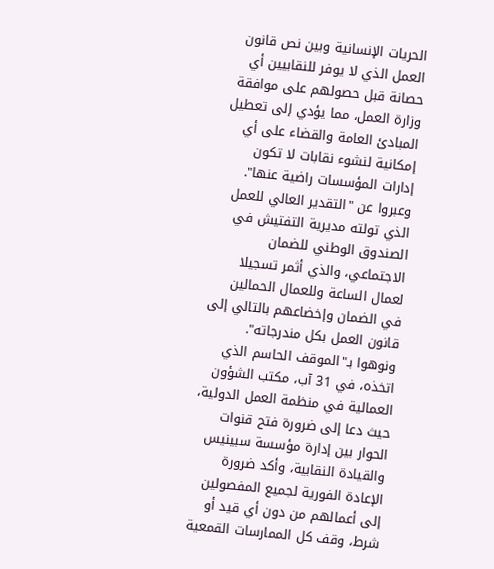الحريات الإنسانية وبين نص قانون العمل الذي لا يوفر للنقابيين أي حصانة قبل حصولهم على موافقة وزارة العمل، مما يؤدي إلى تعطيل المبادئ العامة والقضاء على أي إمكانية لنشوء نقابات لا تكون إدارات المؤسسات راضية عنها".
وعبروا عن "التقدير العالي للعمل الذي تولته مديرية التفتيش في الصندوق الوطني للضمان الاجتماعي، والذي أثمر تسجيلا لعمال الساعة وللعمال الحمالين في الضمان وإخضاعهم بالتالي إلى قانون العمل بكل مندرجاته".
ونوهوا بـ"الموقف الحاسم الذي اتخذه، في 31 آب، مكتب الشؤون العمالية في منظمة العمل الدولية، حيث دعا إلى ضرورة فتح قنوات الحوار بين إدارة مؤسسة سبينيس والقيادة النقابية، وأكد ضرورة الإعادة الفورية لجميع المفصولين إلى أعمالهم من دون أي قيد أو شرط، وقف كل الممارسات القمعية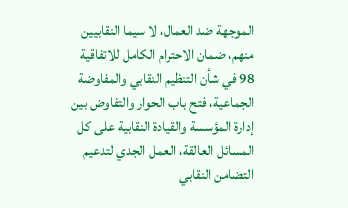الموجهة ضد العمال، لا سيما النقابيين منهم، ضمان الاحترام الكامل للاتفاقية 98 في شأن التنظيم النقابي والمفاوضة الجماعية، فتح باب الحوار والتفاوض بين إدارة المؤسسة والقيادة النقابية على كل المسائل العالقة، العمل الجدي لتدعيم التضامن النقابي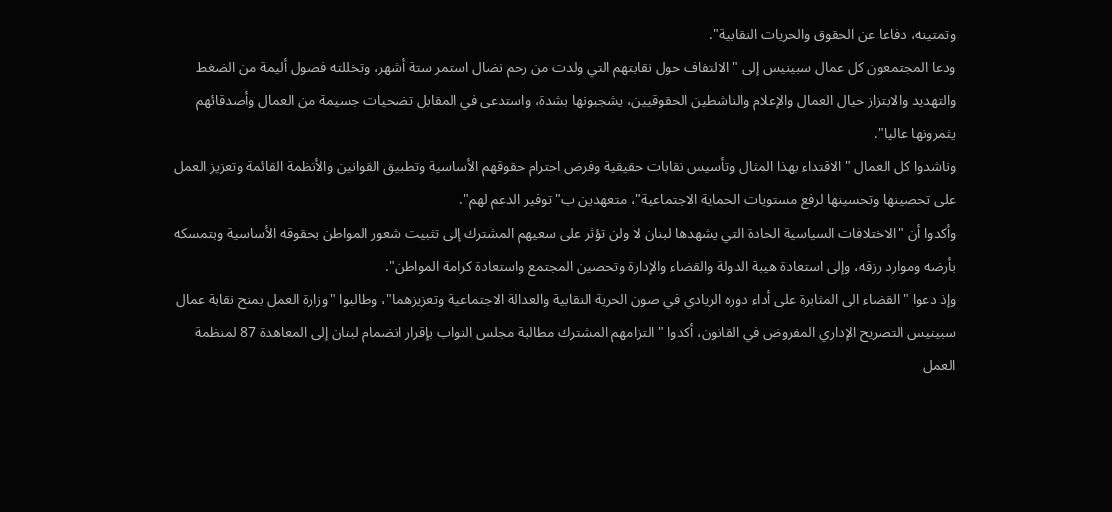وتمتينه، دفاعا عن الحقوق والحريات النقابية".
ودعا المجتمعون كل عمال سبينيس إلى "الالتفاف حول نقابتهم التي ولدت من رحم نضال استمر ستة أشهر، وتخللته فصول أليمة من الضغط والتهديد والابتزاز حيال العمال والإعلام والناشطين الحقوقيين، يشجبونها بشدة، واستدعى في المقابل تضحيات جسيمة من العمال وأصدقائهم يثمرونها عاليا".
وناشدوا كل العمال "الاقتداء بهذا المثال وتأسيس نقابات حقيقية وفرض احترام حقوقهم الأساسية وتطبيق القوانين والأنظمة القائمة وتعزيز العمل على تحصينها وتحسينها لرفع مستويات الحماية الاجتماعية"، متعهدين ب"توفير الدعم لهم".
وأكدوا أن "الاختلافات السياسية الحادة التي يشهدها لبنان لا ولن تؤثر على سعيهم المشترك إلى تثبيت شعور المواطن بحقوقه الأساسية وبتمسكه بأرضه وموارد رزقه، وإلى استعادة هيبة الدولة والقضاء والإدارة وتحصين المجتمع واستعادة كرامة المواطن".
وإذ دعوا "القضاء الى المثابرة على أداء دوره الريادي في صون الحرية النقابية والعدالة الاجتماعية وتعزيزهما"، وطالبوا "وزارة العمل بمنح نقابة عمال سبينيس التصريح الإداري المفروض في القانون، أكدوا "التزامهم المشترك مطالبة مجلس النواب بإقرار انضمام لبنان إلى المعاهدة 87 لمنظمة العمل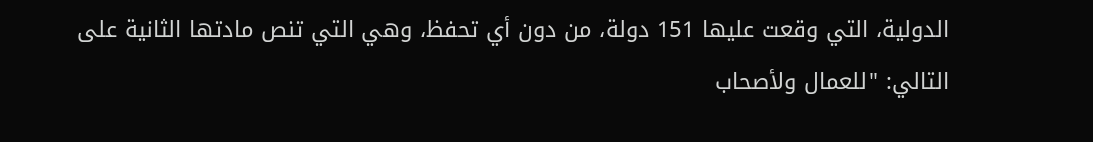الدولية، التي وقعت عليها 151 دولة، من دون أي تحفظ، وهي التي تنص مادتها الثانية على التالي: "للعمال ولأصحاب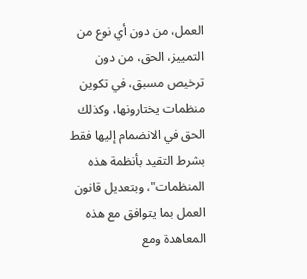العمل، من دون أي نوع من التمييز، الحق، من دون ترخيص مسبق، في تكوين منظمات يختارونها، وكذلك الحق في الانضمام إليها فقط بشرط التقيد بأنظمة هذه المنظمات"، وبتعديل قانون العمل بما يتوافق مع هذه المعاهدة ومع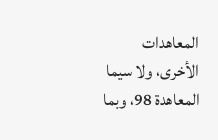المعاهدات الأخرى، ولا سيما المعاهدة 98، وبما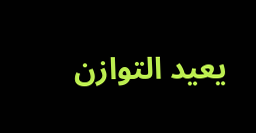يعيد التوازن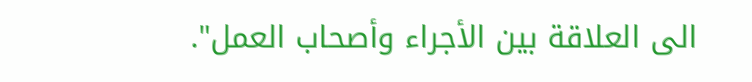الى العلاقة بين الأجراء وأصحاب العمل".